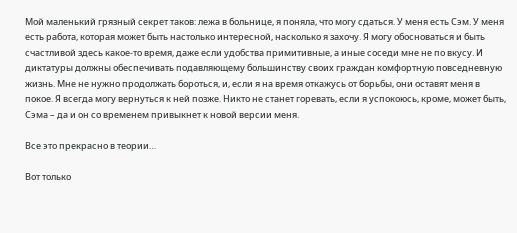Мой маленький грязный секрет таков: лежа в больнице, я поняла, что могу сдаться. У меня есть Сэм. У меня есть работа, которая может быть настолько интересной, насколько я захочу. Я могу обосноваться и быть счастливой здесь какое-то время, даже если удобства примитивные, а иные соседи мне не по вкусу. И диктатуры должны обеспечивать подавляющему большинству своих граждан комфортную повседневную жизнь. Мне не нужно продолжать бороться, и, если я на время откажусь от борьбы, они оставят меня в покое. Я всегда могу вернуться к ней позже. Никто не станет горевать, если я успокоюсь, кроме, может быть, Сэма – да и он со временем привыкнет к новой версии меня.

Все это прекрасно в теории…

Вот только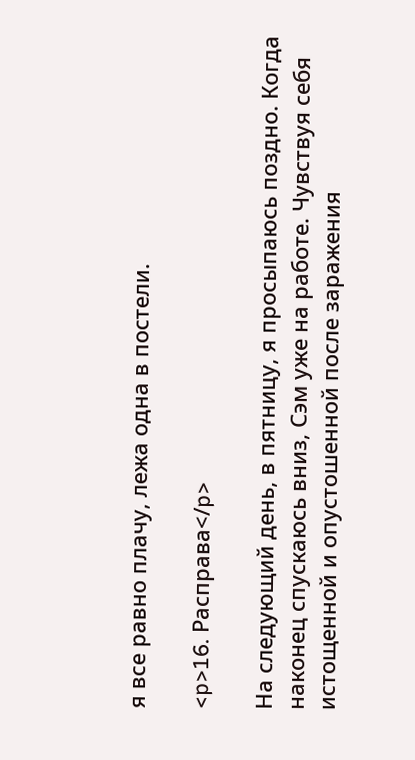я все равно плачу, лежа одна в постели.

<p>16. Расправа</p>

На следующий день, в пятницу, я просыпаюсь поздно. Когда наконец спускаюсь вниз, Сэм уже на работе. Чувствуя себя истощенной и опустошенной после заражения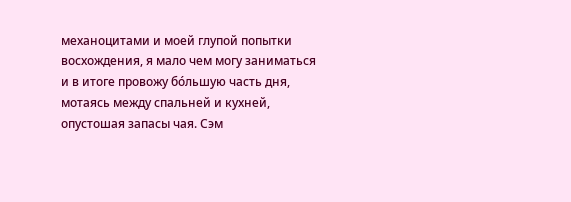механоцитами и моей глупой попытки восхождения, я мало чем могу заниматься и в итоге провожу бо́льшую часть дня, мотаясь между спальней и кухней, опустошая запасы чая. Сэм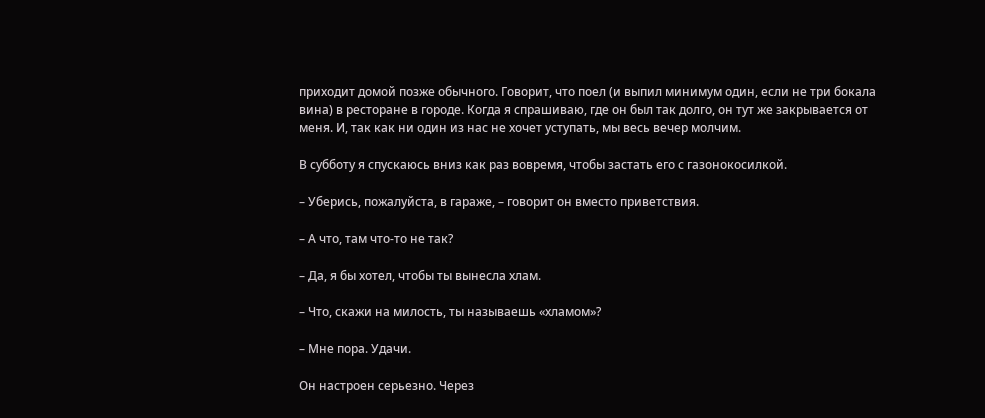приходит домой позже обычного. Говорит, что поел (и выпил минимум один, если не три бокала вина) в ресторане в городе. Когда я спрашиваю, где он был так долго, он тут же закрывается от меня. И, так как ни один из нас не хочет уступать, мы весь вечер молчим.

В субботу я спускаюсь вниз как раз вовремя, чтобы застать его с газонокосилкой.

– Уберись, пожалуйста, в гараже, – говорит он вместо приветствия.

– А что, там что-то не так?

– Да, я бы хотел, чтобы ты вынесла хлам.

– Что, скажи на милость, ты называешь «хламом»?

– Мне пора. Удачи.

Он настроен серьезно. Через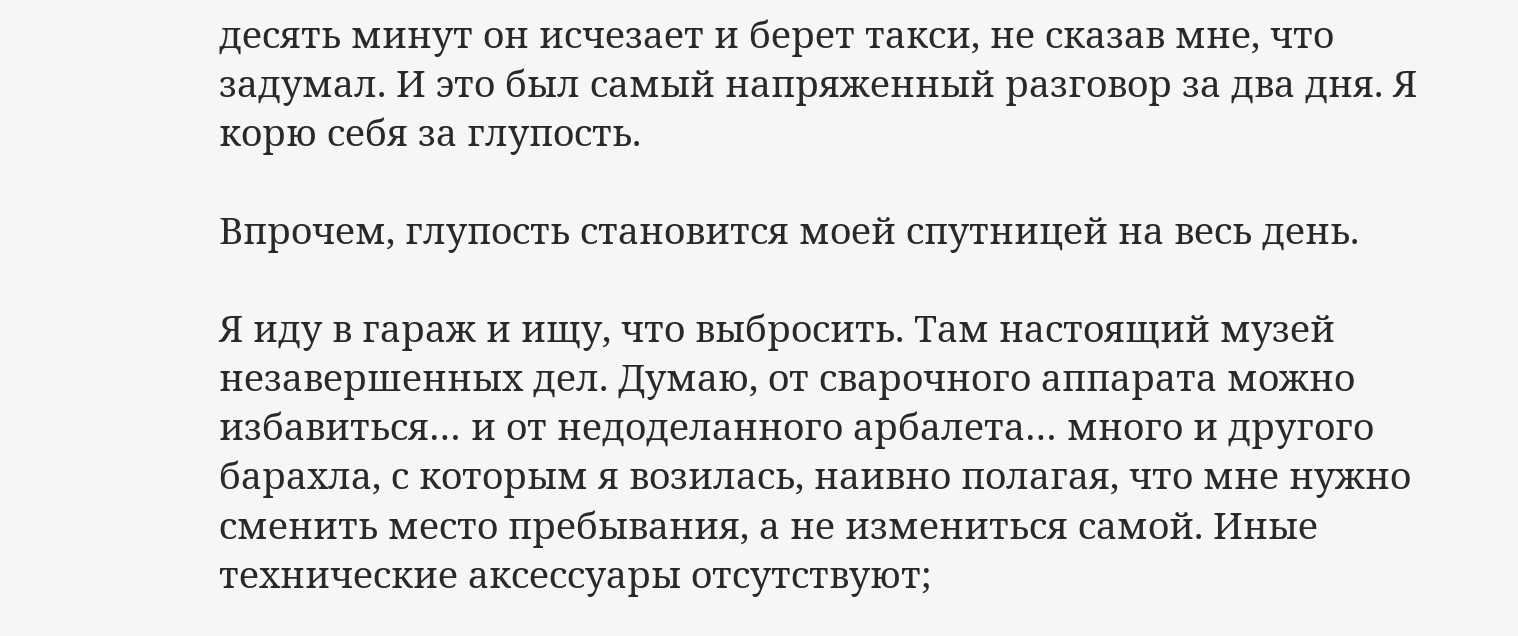десять минут он исчезает и берет такси, не сказав мне, что задумал. И это был самый напряженный разговор за два дня. Я корю себя за глупость.

Впрочем, глупость становится моей спутницей на весь день.

Я иду в гараж и ищу, что выбросить. Там настоящий музей незавершенных дел. Думаю, от сварочного аппарата можно избавиться… и от недоделанного арбалета… много и другого барахла, с которым я возилась, наивно полагая, что мне нужно сменить место пребывания, а не измениться самой. Иные технические аксессуары отсутствуют;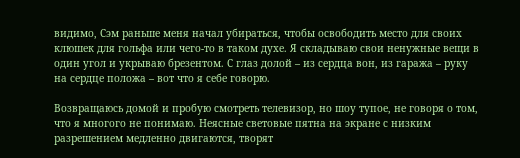видимо, Сэм раньше меня начал убираться, чтобы освободить место для своих клюшек для гольфа или чего-то в таком духе. Я складываю свои ненужные вещи в один угол и укрываю брезентом. С глаз долой – из сердца вон, из гаража – руку на сердце положа – вот что я себе говорю.

Возвращаюсь домой и пробую смотреть телевизор, но шоу тупое, не говоря о том, что я многого не понимаю. Неясные световые пятна на экране с низким разрешением медленно двигаются, творят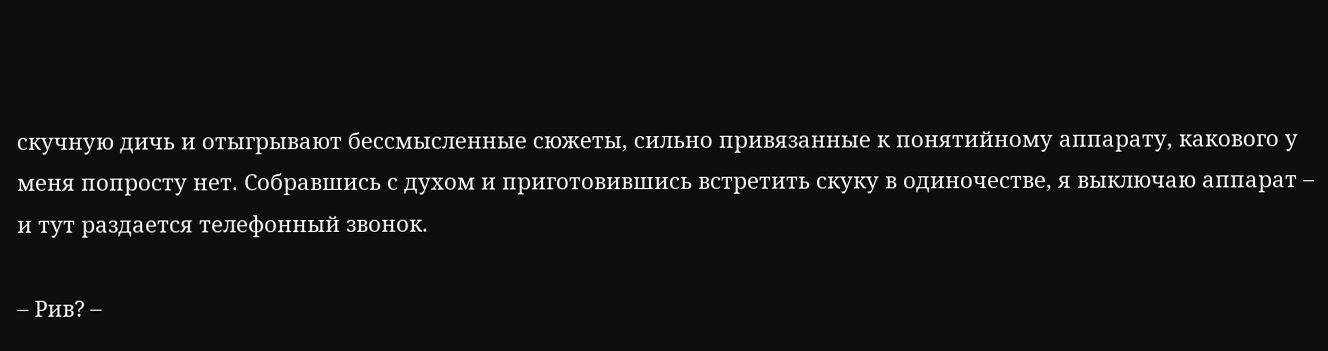скучную дичь и отыгрывают бессмысленные сюжеты, сильно привязанные к понятийному аппарату, какового у меня попросту нет. Собравшись с духом и приготовившись встретить скуку в одиночестве, я выключаю аппарат – и тут раздается телефонный звонок.

– Рив? –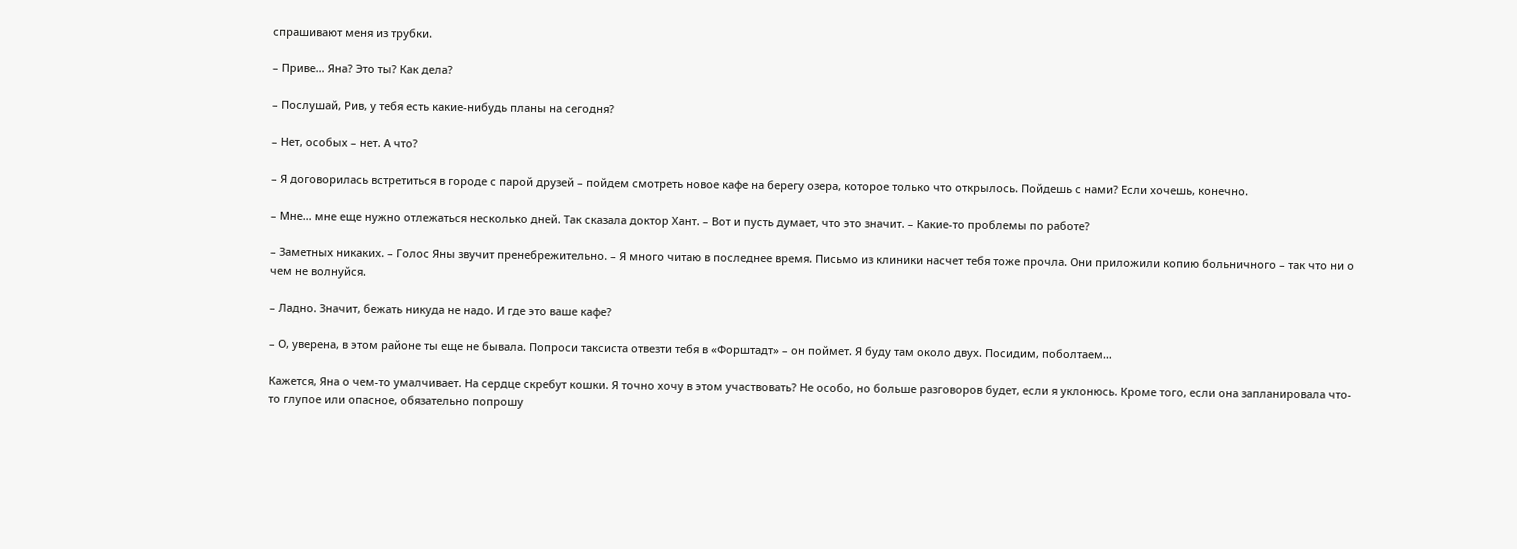спрашивают меня из трубки.

– Приве… Яна? Это ты? Как дела?

– Послушай, Рив, у тебя есть какие-нибудь планы на сегодня?

– Нет, особых – нет. А что?

– Я договорилась встретиться в городе с парой друзей – пойдем смотреть новое кафе на берегу озера, которое только что открылось. Пойдешь с нами? Если хочешь, конечно.

– Мне… мне еще нужно отлежаться несколько дней. Так сказала доктор Хант. – Вот и пусть думает, что это значит. – Какие-то проблемы по работе?

– Заметных никаких. – Голос Яны звучит пренебрежительно. – Я много читаю в последнее время. Письмо из клиники насчет тебя тоже прочла. Они приложили копию больничного – так что ни о чем не волнуйся.

– Ладно. Значит, бежать никуда не надо. И где это ваше кафе?

– О, уверена, в этом районе ты еще не бывала. Попроси таксиста отвезти тебя в «Форштадт» – он поймет. Я буду там около двух. Посидим, поболтаем…

Кажется, Яна о чем-то умалчивает. На сердце скребут кошки. Я точно хочу в этом участвовать? Не особо, но больше разговоров будет, если я уклонюсь. Кроме того, если она запланировала что-то глупое или опасное, обязательно попрошу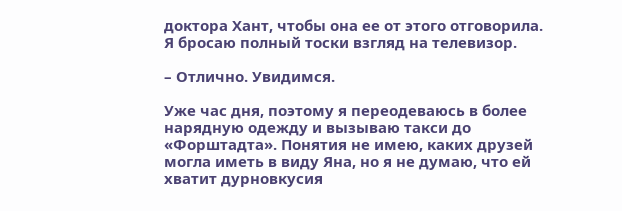доктора Хант, чтобы она ее от этого отговорила. Я бросаю полный тоски взгляд на телевизор.

– Отлично. Увидимся.

Уже час дня, поэтому я переодеваюсь в более нарядную одежду и вызываю такси до «Форштадта». Понятия не имею, каких друзей могла иметь в виду Яна, но я не думаю, что ей хватит дурновкусия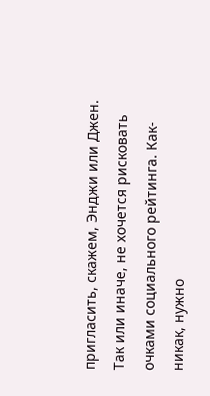пригласить, скажем, Энджи или Джен. Так или иначе, не хочется рисковать очками социального рейтинга. Как-никак, нужно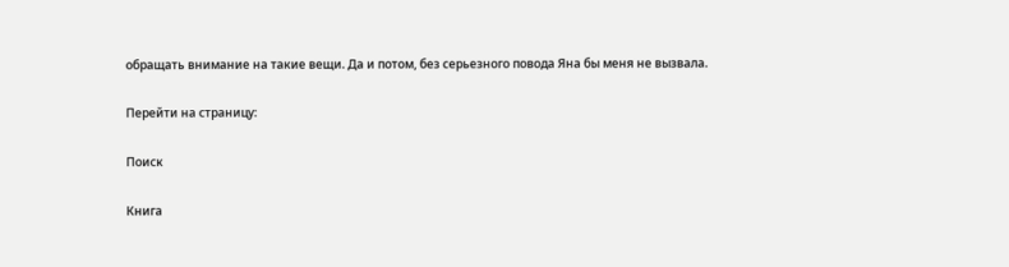обращать внимание на такие вещи. Да и потом, без серьезного повода Яна бы меня не вызвала.

Перейти на страницу:

Поиск

Книга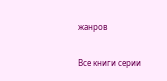жанров

Все книги серии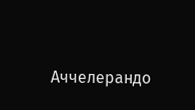Аччелерандо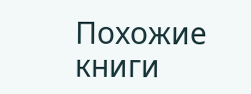Похожие книги